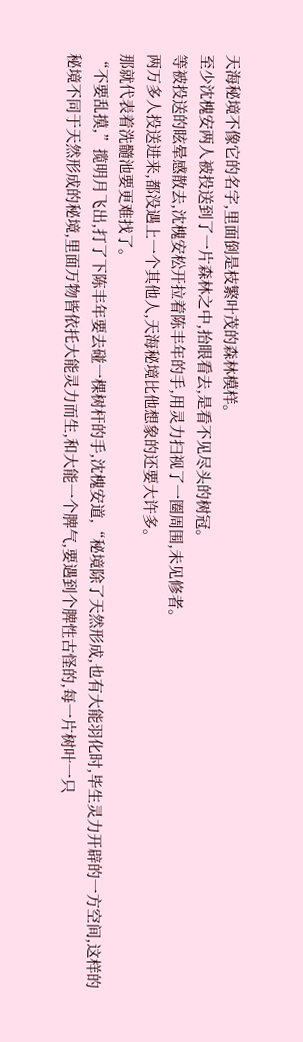天海秘境不像它的名字,里面倒是枝繁叶茂的森林模样。
至少沈槐安两人被投送到了一片森林之中,抬眼看去,是看不见尽头的树冠。
等被投送的眩晕感散去,沈槐安松开拉着陈丰年的手,用灵力扫视了一圈周围,未见修者。
两万多人投送进来,都没遇上一个其他人,天海秘境比他想象的还要大许多。
那就代表着洗髓池要更难找了。
“不要乱摸,”揽明月飞出,打了下陈丰年要去碰一棵树杆的手,沈槐安道,“秘境除了天然形成,也有大能羽化时,毕生灵力开辟的一方空间,这样的秘境不同于天然形成的秘境,里面万物皆依托大能灵力而生,和大能一个脾气,要遇到个脾性古怪的,每一片树叶一只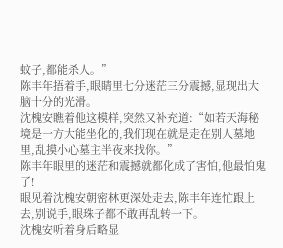蚊子,都能杀人。”
陈丰年捂着手,眼睛里七分迷茫三分震撼,显现出大脑十分的光滑。
沈槐安瞧着他这模样,突然又补充道:“如若天海秘境是一方大能坐化的,我们现在就是走在别人墓地里,乱摸小心墓主半夜来找你。”
陈丰年眼里的迷茫和震撼就都化成了害怕,他最怕鬼了!
眼见着沈槐安朝密林更深处走去,陈丰年连忙跟上去,别说手,眼珠子都不敢再乱转一下。
沈槐安听着身后略显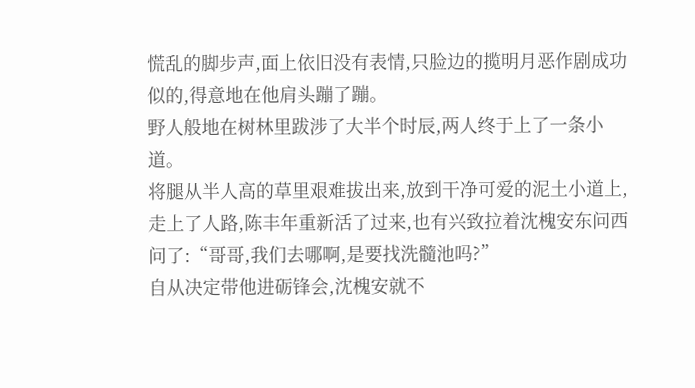慌乱的脚步声,面上依旧没有表情,只脸边的揽明月恶作剧成功似的,得意地在他肩头蹦了蹦。
野人般地在树林里跋涉了大半个时辰,两人终于上了一条小道。
将腿从半人高的草里艰难拔出来,放到干净可爱的泥土小道上,走上了人路,陈丰年重新活了过来,也有兴致拉着沈槐安东问西问了:“哥哥,我们去哪啊,是要找洗髓池吗?”
自从决定带他进砺锋会,沈槐安就不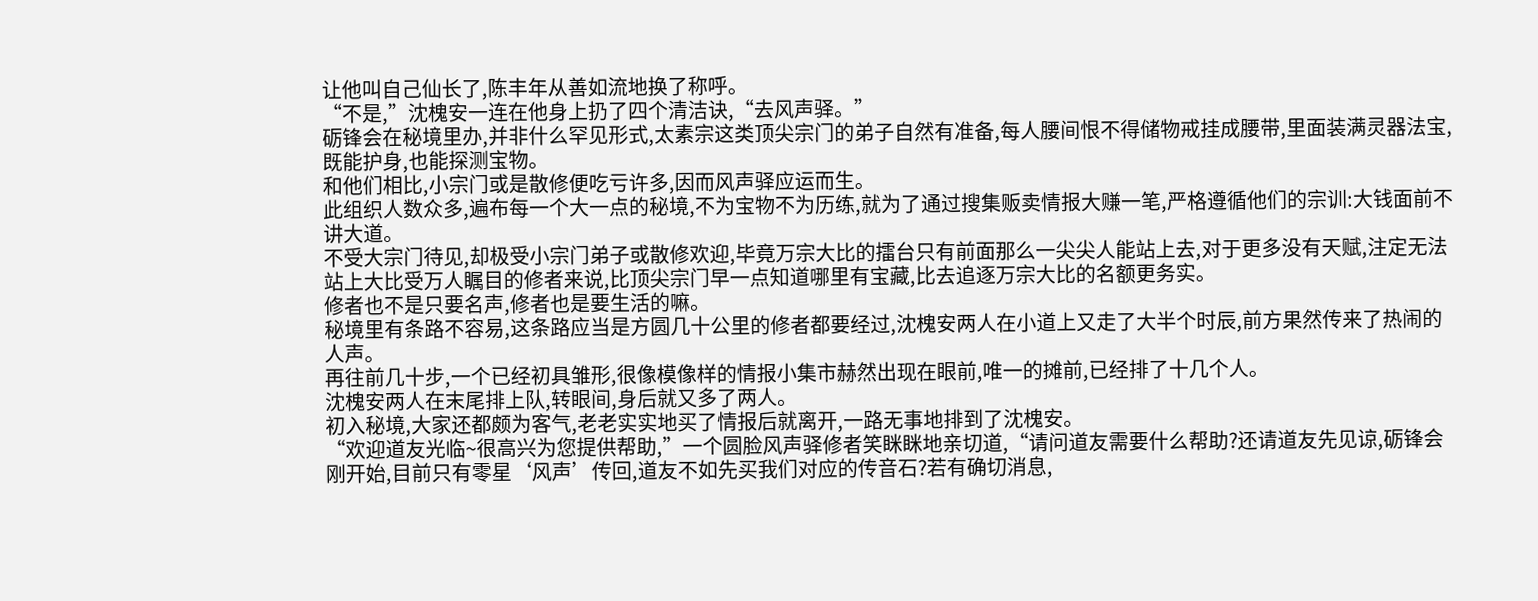让他叫自己仙长了,陈丰年从善如流地换了称呼。
“不是,”沈槐安一连在他身上扔了四个清洁诀,“去风声驿。”
砺锋会在秘境里办,并非什么罕见形式,太素宗这类顶尖宗门的弟子自然有准备,每人腰间恨不得储物戒挂成腰带,里面装满灵器法宝,既能护身,也能探测宝物。
和他们相比,小宗门或是散修便吃亏许多,因而风声驿应运而生。
此组织人数众多,遍布每一个大一点的秘境,不为宝物不为历练,就为了通过搜集贩卖情报大赚一笔,严格遵循他们的宗训:大钱面前不讲大道。
不受大宗门待见,却极受小宗门弟子或散修欢迎,毕竟万宗大比的擂台只有前面那么一尖尖人能站上去,对于更多没有天赋,注定无法站上大比受万人瞩目的修者来说,比顶尖宗门早一点知道哪里有宝藏,比去追逐万宗大比的名额更务实。
修者也不是只要名声,修者也是要生活的嘛。
秘境里有条路不容易,这条路应当是方圆几十公里的修者都要经过,沈槐安两人在小道上又走了大半个时辰,前方果然传来了热闹的人声。
再往前几十步,一个已经初具雏形,很像模像样的情报小集市赫然出现在眼前,唯一的摊前,已经排了十几个人。
沈槐安两人在末尾排上队,转眼间,身后就又多了两人。
初入秘境,大家还都颇为客气,老老实实地买了情报后就离开,一路无事地排到了沈槐安。
“欢迎道友光临~很高兴为您提供帮助,”一个圆脸风声驿修者笑眯眯地亲切道,“请问道友需要什么帮助?还请道友先见谅,砺锋会刚开始,目前只有零星‘风声’传回,道友不如先买我们对应的传音石?若有确切消息,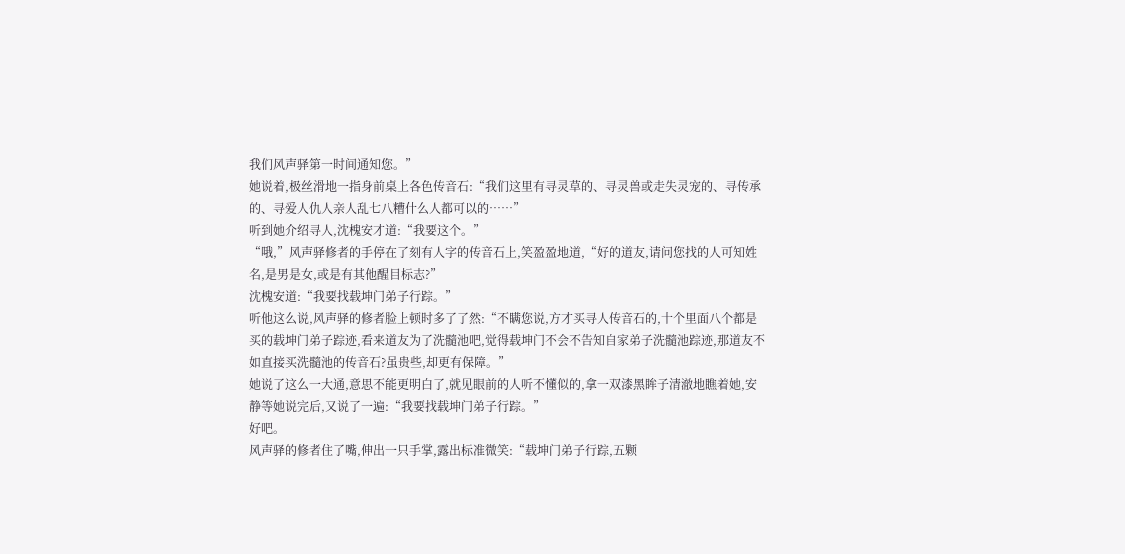我们风声驿第一时间通知您。”
她说着,极丝滑地一指身前桌上各色传音石:“我们这里有寻灵草的、寻灵兽或走失灵宠的、寻传承的、寻爱人仇人亲人乱七八糟什么人都可以的……”
听到她介绍寻人,沈槐安才道:“我要这个。”
“哦,”风声驿修者的手停在了刻有人字的传音石上,笑盈盈地道,“好的道友,请问您找的人可知姓名,是男是女,或是有其他醒目标志?”
沈槐安道:“我要找载坤门弟子行踪。”
听他这么说,风声驿的修者脸上顿时多了了然:“不瞒您说,方才买寻人传音石的,十个里面八个都是买的载坤门弟子踪迹,看来道友为了洗髓池吧,觉得载坤门不会不告知自家弟子洗髓池踪迹,那道友不如直接买洗髓池的传音石?虽贵些,却更有保障。”
她说了这么一大通,意思不能更明白了,就见眼前的人听不懂似的,拿一双漆黑眸子清澈地瞧着她,安静等她说完后,又说了一遍:“我要找载坤门弟子行踪。”
好吧。
风声驿的修者住了嘴,伸出一只手掌,露出标准微笑:“载坤门弟子行踪,五颗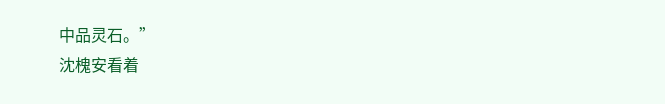中品灵石。”
沈槐安看着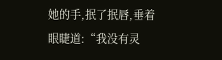她的手,抿了抿唇,垂着眼睫道:“我没有灵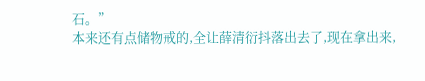石。”
本来还有点储物戒的,全让薛清衍抖落出去了,现在拿出来,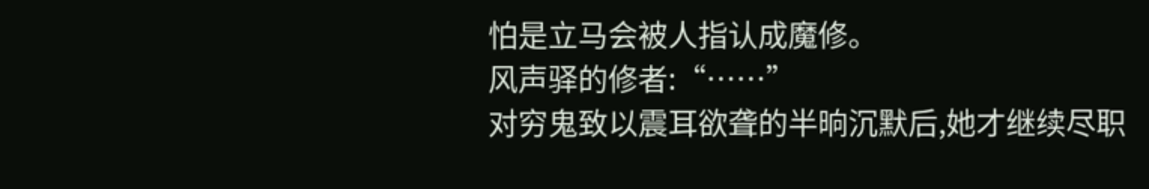怕是立马会被人指认成魔修。
风声驿的修者:“……”
对穷鬼致以震耳欲聋的半晌沉默后,她才继续尽职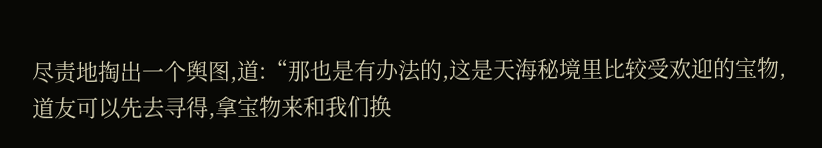尽责地掏出一个舆图,道:“那也是有办法的,这是天海秘境里比较受欢迎的宝物,道友可以先去寻得,拿宝物来和我们换